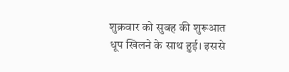शुक्रवार को सुबह की शुरूआत धूप खिलने के साथ हुई। इससे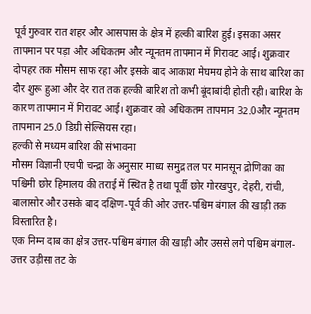पूर्व गुरुवार रात शहर और आसपास के क्षेत्र में हल्की बारिश हुई। इसका असर तापमान पर पड़ा और अधिकतम और न्यूनतम तापमान में गिरावट आई। शुक्रवार दोपहर तक मौसम साफ रहा और इसके बाद आकाश मेघमय होने के साथ बारिश का दौर शुरू हुआ और देर रात तक हल्की बारिश तो कभी बूंदाबांदी होती रही। बारिश के कारण तापमान में गिरावट आई। शुक्रवार को अधिकतम तापमान 32.0और न्यूनतम तापमान 25.0 डिग्री सेल्सियस रहा।
हल्की से मध्यम बारिश की संभावना
मौसम विज्ञानी एचपी चन्द्रा के अनुसार माध्य समुद्र तल पर मानसून द्रोणिका का पश्चिमी छोर हिमालय की तराई में स्थित है तथा पूर्वी छोर गोरखपुर, देहरी, रांची, बालासोर और उसके बाद दक्षिण-पूर्व की ओर उत्तर-पश्चिम बंगाल की खाड़ी तक विस्तारित है।
एक निम्न दाब का क्षेत्र उत्तर-पश्चिम बंगाल की खाड़ी और उससे लगे पश्चिम बंगाल-उत्तर उड़ीसा तट के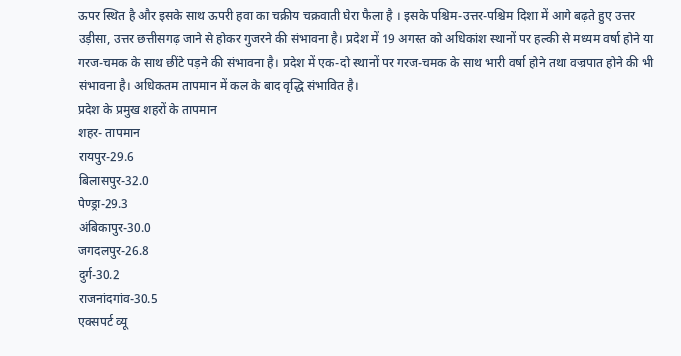ऊपर स्थित है और इसके साथ ऊपरी हवा का चक्रीय चक्रवाती घेरा फैला है । इसके पश्चिम-उत्तर-पश्चिम दिशा में आगे बढ़ते हुए उत्तर उड़ीसा, उत्तर छत्तीसगढ़ जाने से होकर गुजरने की संभावना है। प्रदेश में 19 अगस्त को अधिकांश स्थानों पर हल्की से मध्यम वर्षा होने या गरज-चमक के साथ छींटे पड़ने की संभावना है। प्रदेश में एक-दो स्थानों पर गरज-चमक के साथ भारी वर्षा होने तथा वज्रपात होने की भी संभावना है। अधिकतम तापमान में कल के बाद वृद्धि संभावित है।
प्रदेश के प्रमुख शहरों के तापमान
शहर- तापमान
रायपुर-29.6
बिलासपुर-32.0
पेण्ड्रा-29.3
अंबिकापुर-30.0
जगदलपुर-26.8
दुर्ग-30.2
राजनांदगांव-30.5
एक्सपर्ट व्यू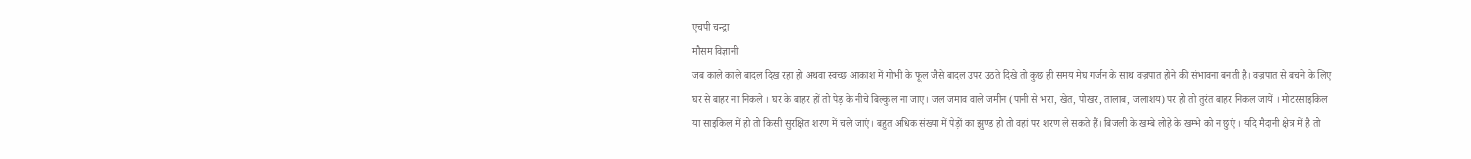एचपी चन्द्रा
मौसम विज्ञानी
जब काले काले बादल दिख रहा हो अथवा स्वच्छ आकाश में गोभी के फूल जैसे बादल उपर उठते दिखे तो कुछ ही समय मेघ गर्जन के साथ वज्रपात होने की संभावना बनती है। वज्रपात से बचने के लिए घर से बाहर ना निकले । घर के बाहर हों तो पेड़ के नीचे बिल्कुल ना जाए। जल जमाव वाले जमीन (पानी से भरा, खेत, पोखर, तालाब, जलाशय) पर हो तो तुरंत बाहर निकल जायें । मोटरसाइकिल या साइकिल में हो तो किसी सुरक्षित शरण में चले जाएं। बहुत अधिक संख्या में पेड़ों का झुण्ड हो तो वहां पर शरण ले सकते हैं। बिजली के खम्बे लोहे के खम्भे को न छुएं । यदि मैदानी क्षेत्र में है तो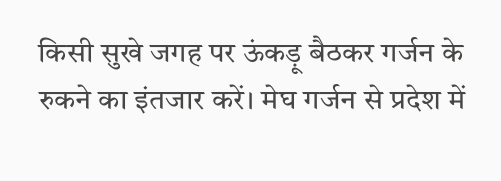किसी सुखे जगह पर ऊंकड़ू बैठकर गर्जन के रुकने का इंतजार करें। मेघ गर्जन से प्रदेश में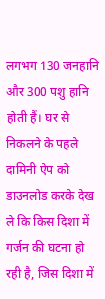लगभग 130 जनहानि और 300 पशु हानि होती हैं। घर से निकलने के पहले दामिनी ऐप को डाउनलोड करके देख ले कि किस दिशा में गर्जन की घटना हो रही है, जिस दिशा में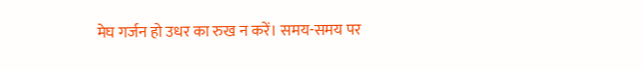मेघ गर्जन हो उधर का रुख न करें। समय-समय पर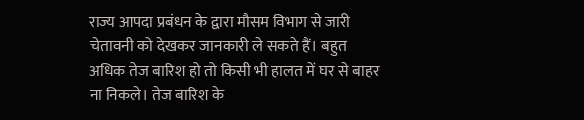राज्य आपदा प्रबंधन के द्वारा मौसम विभाग से जारी चेतावनी को देखकर जानकारी ले सकते हैं। बहुत अधिक तेज बारिश हो तो किसी भी हालत में घर से बाहर ना निकले। तेज बारिश के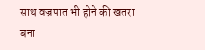साथ वज्रपात भी होने की खतरा बना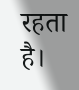रहता है।